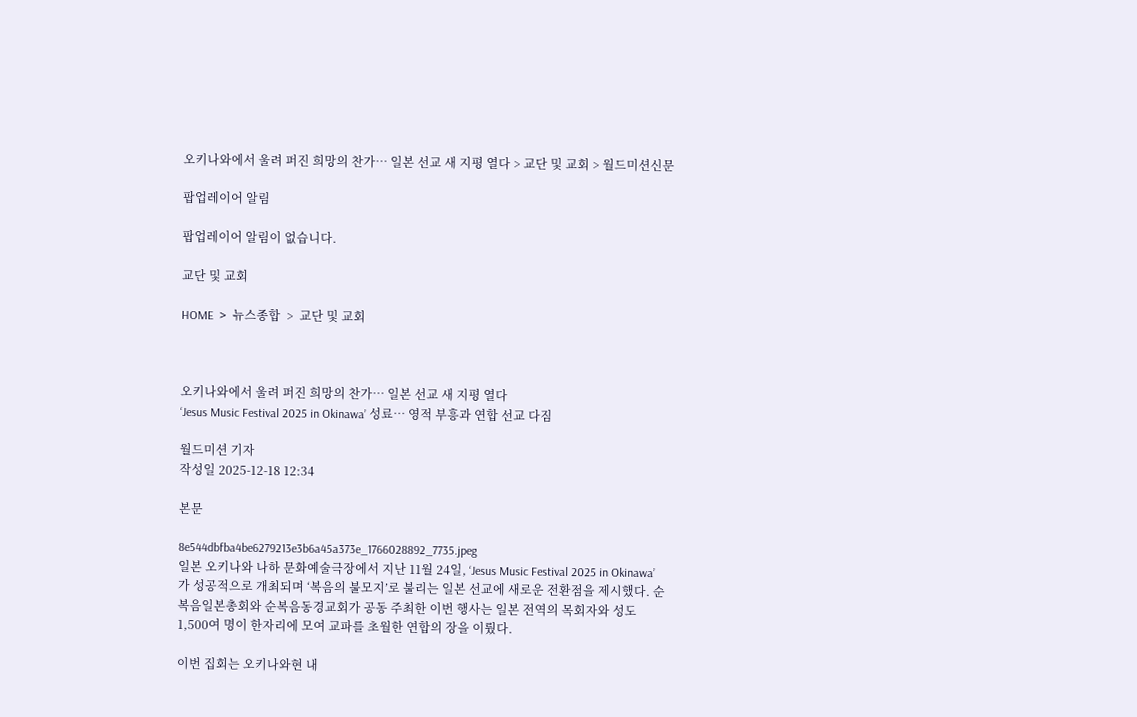오키나와에서 울려 퍼진 희망의 찬가… 일본 선교 새 지평 열다 > 교단 및 교회 > 월드미션신문

팝업레이어 알림

팝업레이어 알림이 없습니다.

교단 및 교회

HOME  >  뉴스종합  >  교단 및 교회



오키나와에서 울려 퍼진 희망의 찬가… 일본 선교 새 지평 열다
‘Jesus Music Festival 2025 in Okinawa’ 성료… 영적 부흥과 연합 선교 다짐

월드미션 기자
작성일 2025-12-18 12:34

본문

8e544dbfba4be6279213e3b6a45a373e_1766028892_7735.jpeg
일본 오키나와 나하 문화예술극장에서 지난 11월 24일, ‘Jesus Music Festival 2025 in Okinawa’가 성공적으로 개최되며 ‘복음의 불모지’로 불리는 일본 선교에 새로운 전환점을 제시했다. 순복음일본총회와 순복음동경교회가 공동 주최한 이번 행사는 일본 전역의 목회자와 성도 1,500여 명이 한자리에 모여 교파를 초월한 연합의 장을 이뤘다.

이번 집회는 오키나와현 내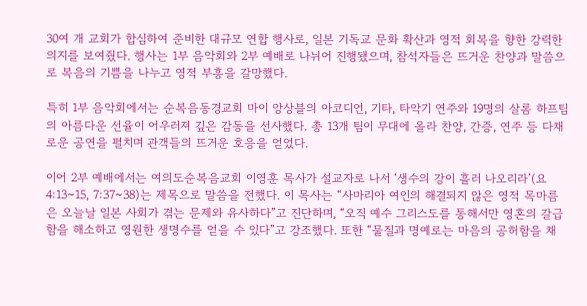30여 개 교회가 합심하여 준비한 대규모 연합 행사로, 일본 기독교 문화 확산과 영적 회복을 향한 강력한 의지를 보여줬다. 행사는 1부 음악회와 2부 예배로 나뉘어 진행됐으며, 참석자들은 뜨거운 찬양과 말씀으로 복음의 기쁨을 나누고 영적 부흥을 갈망했다.

특히 1부 음악회에서는 순복음동경교회 마이 앙상블의 아코디언, 기타, 타악기 연주와 19명의 살롬 하프팀의 아름다운 선율이 어우러져 깊은 감동을 선사했다. 총 13개 팀이 무대에 올라 찬양, 간증, 연주 등 다채로운 공연을 펼치며 관객들의 뜨거운 호응을 얻었다.

이어 2부 예배에서는 여의도순복음교회 이영훈 목사가 설교자로 나서 ‘생수의 강이 흘러 나오리라’(요 4:13~15, 7:37~38)는 제목으로 말씀을 전했다. 이 목사는 “사마리아 여인의 해결되지 않은 영적 목마름은 오늘날 일본 사회가 겪는 문제와 유사하다”고 진단하며, “오직 예수 그리스도를 통해서만 영혼의 갈급함을 해소하고 영원한 생명수를 얻을 수 있다”고 강조했다. 또한 “물질과 명예로는 마음의 공허함을 채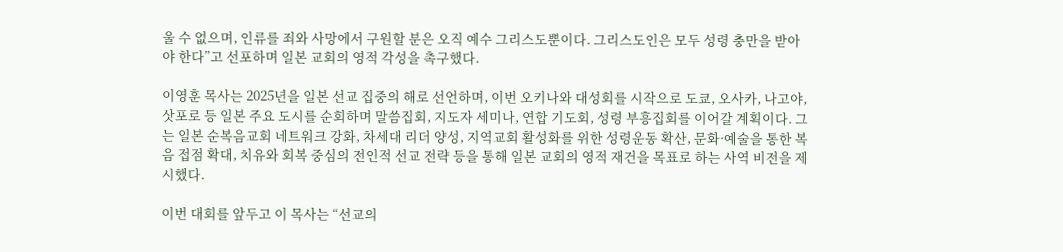울 수 없으며, 인류를 죄와 사망에서 구원할 분은 오직 예수 그리스도뿐이다. 그리스도인은 모두 성령 충만을 받아야 한다”고 선포하며 일본 교회의 영적 각성을 촉구했다.

이영훈 목사는 2025년을 일본 선교 집중의 해로 선언하며, 이번 오키나와 대성회를 시작으로 도쿄, 오사카, 나고야, 삿포로 등 일본 주요 도시를 순회하며 말씀집회, 지도자 세미나, 연합 기도회, 성령 부흥집회를 이어갈 계획이다. 그는 일본 순복음교회 네트워크 강화, 차세대 리더 양성, 지역교회 활성화를 위한 성령운동 확산, 문화·예술을 통한 복음 접점 확대, 치유와 회복 중심의 전인적 선교 전략 등을 통해 일본 교회의 영적 재건을 목표로 하는 사역 비전을 제시했다.

이번 대회를 앞두고 이 목사는 “선교의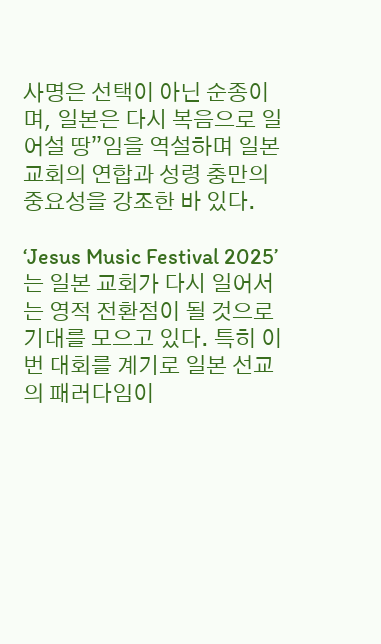사명은 선택이 아닌 순종이며, 일본은 다시 복음으로 일어설 땅”임을 역설하며 일본 교회의 연합과 성령 충만의 중요성을 강조한 바 있다.

‘Jesus Music Festival 2025’는 일본 교회가 다시 일어서는 영적 전환점이 될 것으로 기대를 모으고 있다. 특히 이번 대회를 계기로 일본 선교의 패러다임이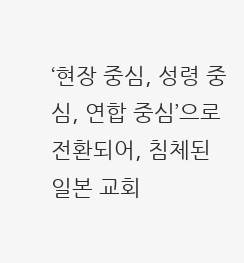‘현장 중심, 성령 중심, 연합 중심’으로 전환되어, 침체된 일본 교회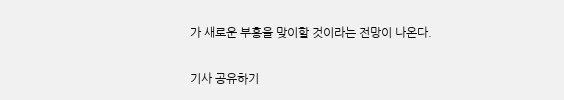가 새로운 부흥을 맞이할 것이라는 전망이 나온다.

기사 공유하기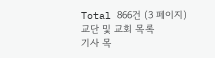Total 866건 (3 페이지)
교단 및 교회 목록
기사 목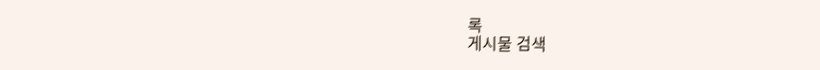록
게시물 검색